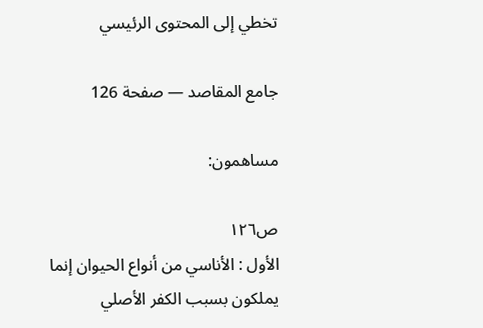تخطي إلى المحتوى الرئيسي

جامع المقاصد — صفحة 126

مساهمون:

ص١٢٦
الأول : الأناسي من أنواع الحيوان إنما يملكون بسبب الكفر الأصلي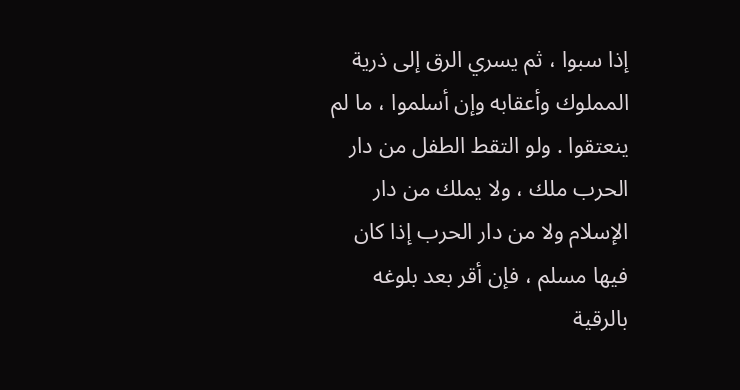إذا سبوا ، ثم يسري الرق إلى ذرية المملوك وأعقابه وإن أسلموا ، ما لم ينعتقوا . ولو التقط الطفل من دار الحرب ملك ، ولا يملك من دار الإسلام ولا من دار الحرب إذا كان فيها مسلم ، فإن أقر بعد بلوغه بالرقية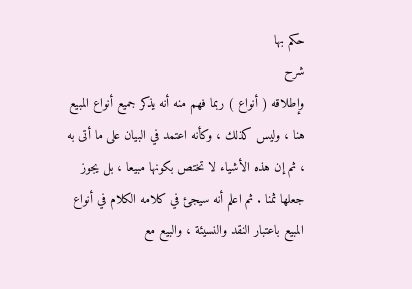حكم بها
شرح
وإطلاقه ( أنواع ) ربما فهم منه أنه يذكر جميع أنواع المبيع هنا ، وليس كذلك ، وكأنه اعتمد في البيان على ما أتى به ، ثم إن هذه الأشياء لا تختص بكونها مبيعا ، بل يجوز جعلها ثمنا . ثم اعلم أنه سيجئ في كلامه الكلام في أنواع المبيع باعتبار النقد والنسيئة ، والبيع مع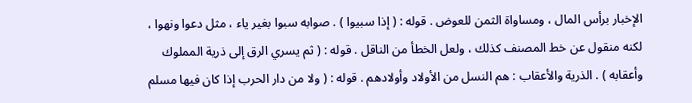الإخبار برأس المال ، ومساواة الثمن للعوض . قوله : ( إذا سبيوا ) . صوابه سبوا بغير ياء ، مثل دعوا ونهوا ، لكنه منقول عن خط المصنف كذلك ، ولعل الخطأ من الناقل . قوله : ( ثم يسري الرق إلى ذرية المملوك وأعقابه ) . الذرية والأعقاب : هم النسل من الأولاد وأولادهم . قوله : ( ولا من دار الحرب إذا كان فيها مسلم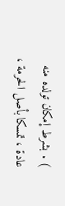) . بشرط إمكان تولده منه عادة ، تمسكا بأصل الحرمة ،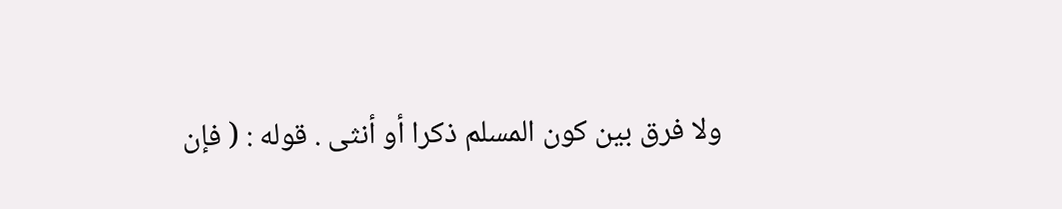ولا فرق بين كون المسلم ذكرا أو أنثى . قوله : ( فإن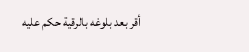أقر بعد بلوغه بالرقية حكم عليه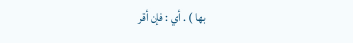بها ) . أي : فإن أقر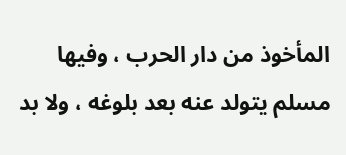المأخوذ من دار الحرب ، وفيها مسلم يتولد عنه بعد بلوغه ، ولا بد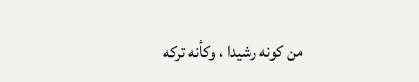من كونه رشيدا ، وكأنه تركه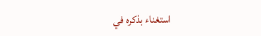استغناء بذكره في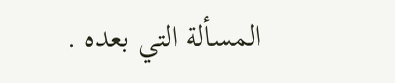المسألة التي بعده .